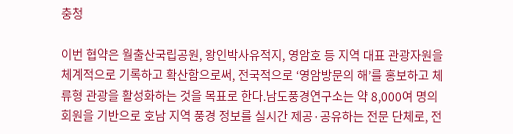충청

이번 협약은 월출산국립공원, 왕인박사유적지, 영암호 등 지역 대표 관광자원을 체계적으로 기록하고 확산함으로써, 전국적으로 ‘영암방문의 해’를 홍보하고 체류형 관광을 활성화하는 것을 목표로 한다.남도풍경연구소는 약 8,000여 명의 회원을 기반으로 호남 지역 풍경 정보를 실시간 제공·공유하는 전문 단체로, 전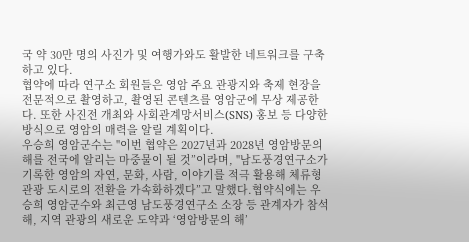국 약 30만 명의 사진가 및 여행가와도 활발한 네트워크를 구축하고 있다.
협약에 따라 연구소 회원들은 영암 주요 관광지와 축제 현장을 전문적으로 촬영하고, 촬영된 콘텐츠를 영암군에 무상 제공한다. 또한 사진전 개최와 사회관계망서비스(SNS) 홍보 등 다양한 방식으로 영암의 매력을 알릴 계획이다.
우승희 영암군수는 "이번 협약은 2027년과 2028년 영암방문의 해를 전국에 알리는 마중물이 될 것”이라며, "남도풍경연구소가 기록한 영암의 자연, 문화, 사람, 이야기를 적극 활용해 체류형 관광 도시로의 전환을 가속화하겠다”고 말했다.협약식에는 우승희 영암군수와 최근영 남도풍경연구소 소장 등 관계자가 참석해, 지역 관광의 새로운 도약과 ‘영암방문의 해’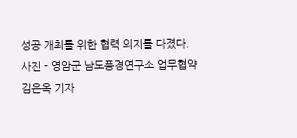성공 개최를 위한 협력 의지를 다졌다.
사진 - 영암군 남도풍경연구소 업무협약
김은옥 기자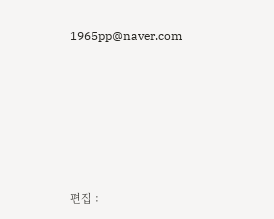1965pp@naver.com






편집 :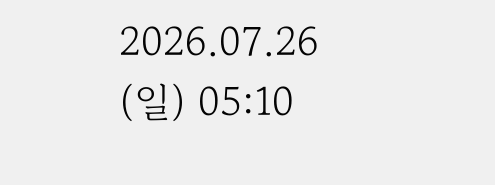2026.07.26 (일) 05:10